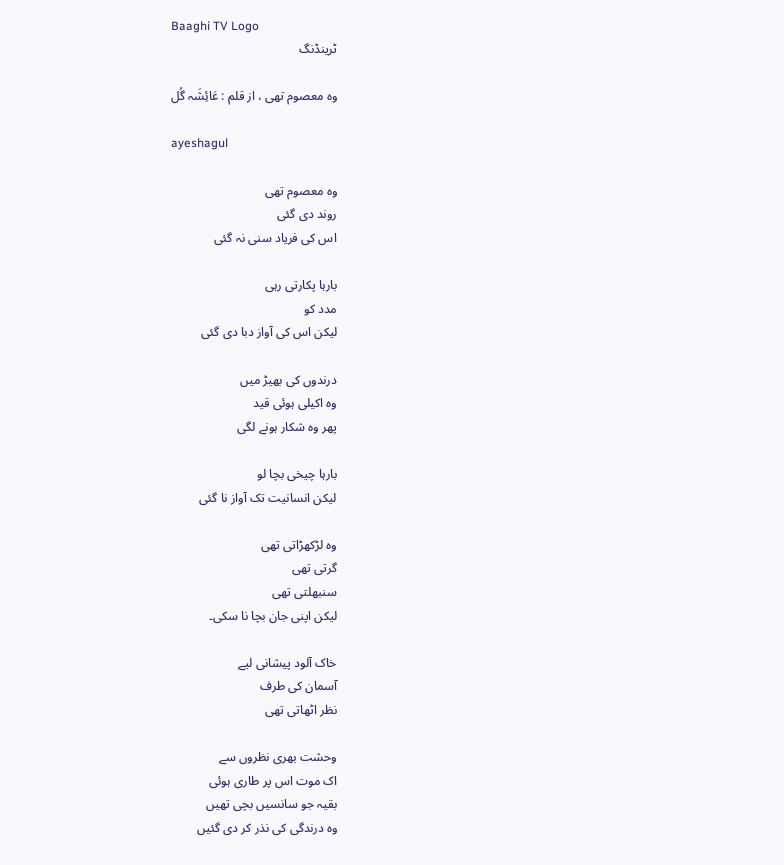Baaghi TV Logo
ٹرینڈنگ

وہ معصوم تھی ، از قلم : عَائِشَہ گُل

ayeshagul

وہ معصوم تھی
روند دی گئی
اس کی فریاد سنی نہ گئی

بارہا پکارتی رہی
مدد کو
لیکن اس کی آواز دبا دی گئی

درندوں کی بھیڑ میں
وہ اکیلی ہوئی قید
پھر وہ شکار ہونے لگی

بارہا چیخی بچا لو
لیکن انسانیت تک آواز نا گئی

وہ لڑکھڑاتی تھی
گرتی تھی
سنبھلتی تھی
لیکن اپنی جان بچا نا سکی۔

خاک آلود پیشانی لیے
آسمان کی طرف
نظر اٹھاتی تھی

وحشت بھری نظروں سے
اک موت اس پر طاری ہوئی
بقیہ جو سانسیں بچی تھیں
وہ درندگی کی نذر کر دی گئیں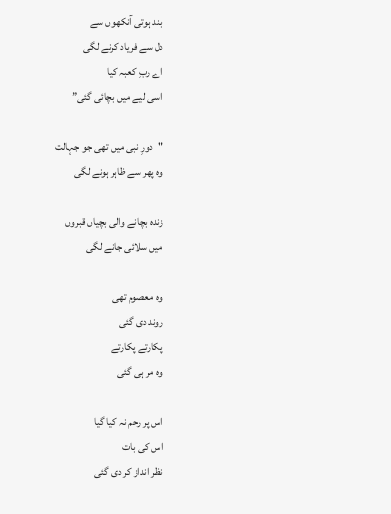بند ہوتی آنکھوں سے
دل سے فریاد کرنے لگی
اے ربِ کعبہ کیا
اسی لیے میں بچائی گئی”

"دورِ نبی میں تھی جو جہالت
وہ پھر سے ظاہر ہونے لگی

زندہ بچانے والی بچیاں قبروں
میں سلائی جانے لگی

وہ معصوم تھی
روند دی گئی
پکارتے پکارتے
وہ مر ہی گئی

اس پر رحم نہ کیا گیا
اس کی بات
نظر انداز کر دی گئی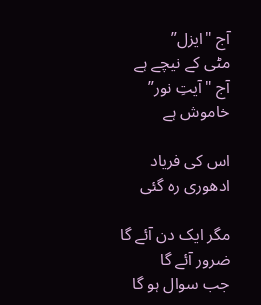آج "ایزل”
مٹی کے نیچے ہے
آج "آیتِ نور”
خاموش ہے

اس کی فریاد
ادھوری رہ گئی

مگر ایک دن آئے گا
ضرور آئے گا
جب سوال ہو گا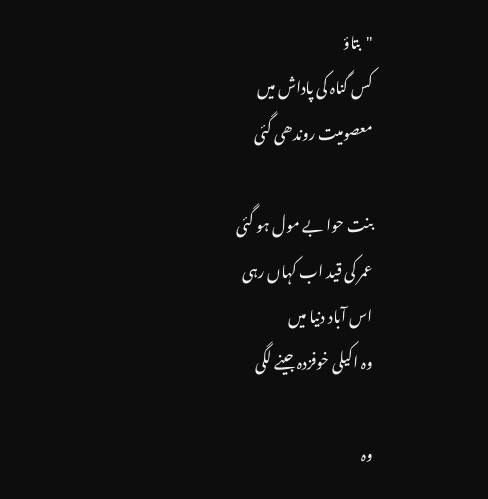"بتاؤ
کس گناہ کی پاداش میں
معصومیت روندھی گئی

بنت حوا بے مول ہو گئی
عمر کی قید اب کہاں رہی
اس آباد دنیا میں
وہ اکیلی خوفزدہ جینے لگی

وہ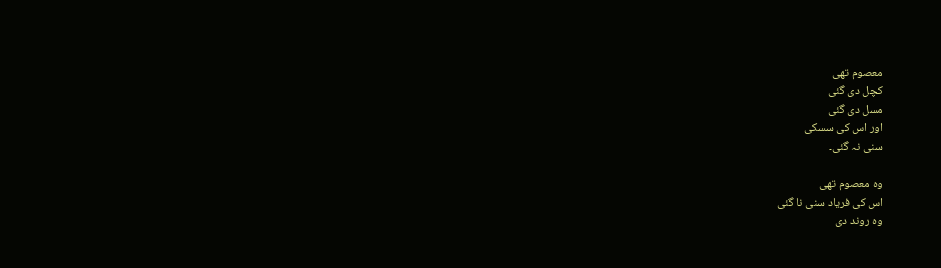معصوم تھی
کچل دی گئی
مسل دی گئی
اور اس کی سسکی
سنی نہ گئی۔

وہ معصوم تھی
اس کی فریاد سنی نا گئی
وہ روند دی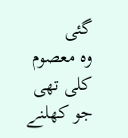گئی
وہ معصوم کلی تھی
جو کھلنے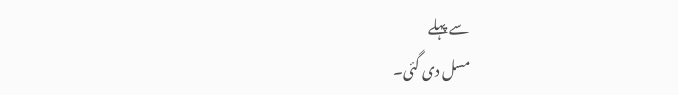سے پہلے
مسل دی گئی۔